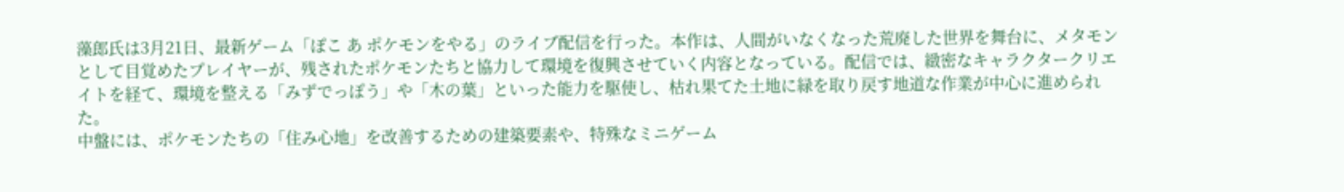藻郎氏は3月21日、最新ゲーム「ぽこ あ ポケモンをやる」のライブ配信を行った。本作は、人間がいなくなった荒廃した世界を舞台に、メタモンとして目覚めたプレイヤーが、残されたポケモンたちと協力して環境を復興させていく内容となっている。配信では、緻密なキャラクタークリエイトを経て、環境を整える「みずでっぽう」や「木の葉」といった能力を駆使し、枯れ果てた土地に緑を取り戻す地道な作業が中心に進められた。
中盤には、ポケモンたちの「住み心地」を改善するための建築要素や、特殊なミニゲーム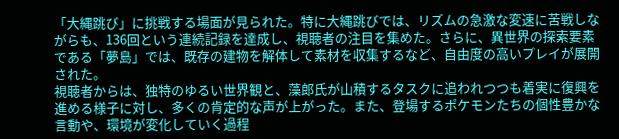「大縄跳び」に挑戦する場面が見られた。特に大縄跳びでは、リズムの急激な変速に苦戦しながらも、136回という連続記録を達成し、視聴者の注目を集めた。さらに、異世界の探索要素である「夢島」では、既存の建物を解体して素材を収集するなど、自由度の高いプレイが展開された。
視聴者からは、独特のゆるい世界観と、藻郎氏が山積するタスクに追われつつも着実に復興を進める様子に対し、多くの肯定的な声が上がった。また、登場するポケモンたちの個性豊かな言動や、環境が変化していく過程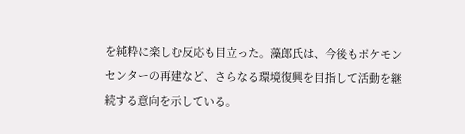を純粋に楽しむ反応も目立った。藻郎氏は、今後もポケモンセンターの再建など、さらなる環境復興を目指して活動を継続する意向を示している。